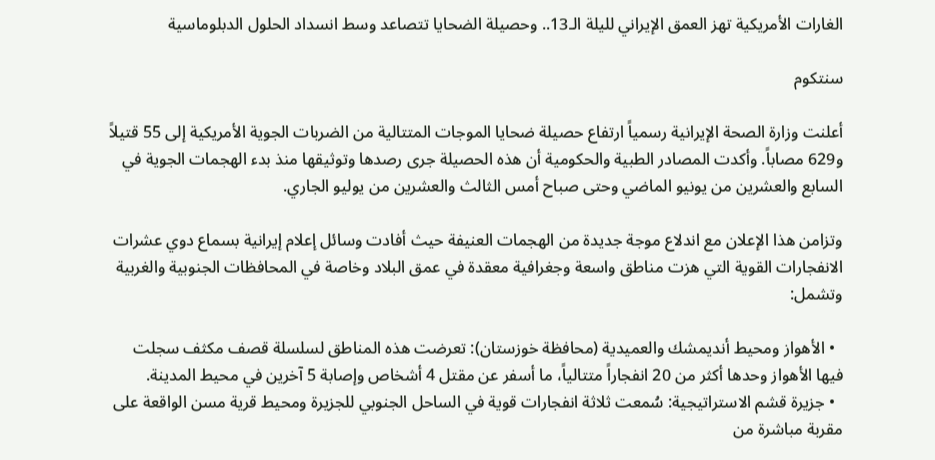الغارات الأمريكية تهز العمق الإيراني لليلة الـ13.. وحصيلة الضحايا تتصاعد وسط انسداد الحلول الدبلوماسية

سنتكوم

أعلنت وزارة الصحة الإيرانية رسمياً ارتفاع حصيلة ضحايا الموجات المتتالية من الضربات الجوية الأمريكية إلى 55 قتيلاً و629 مصاباً. وأكدت المصادر الطبية والحكومية أن هذه الحصيلة جرى رصدها وتوثيقها منذ بدء الهجمات الجوية في السابع والعشرين من يونيو الماضي وحتى صباح أمس الثالث والعشرين من يوليو الجاري.

وتزامن هذا الإعلان مع اندلاع موجة جديدة من الهجمات العنيفة حيث أفادت وسائل إعلام إيرانية بسماع دوي عشرات الانفجارات القوية التي هزت مناطق واسعة وجغرافية معقدة في عمق البلاد وخاصة في المحافظات الجنوبية والغربية وتشمل:

  • الأهواز ومحيط أنديمشك والعميدية (محافظة خوزستان): تعرضت هذه المناطق لسلسلة قصف مكثف سجلت فيها الأهواز وحدها أكثر من 20 انفجاراً متتالياً، ما أسفر عن مقتل 4 أشخاص وإصابة 5 آخرين في محيط المدينة.
  • جزيرة قشم الاستراتيجية: سُمعت ثلاثة انفجارات قوية في الساحل الجنوبي للجزيرة ومحيط قرية مسن الواقعة على مقربة مباشرة من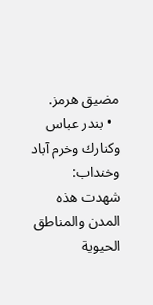مضيق هرمز.
  • بندر عباس وكنارك وخرم آباد وخنداب: شهدت هذه المدن والمناطق الحيوية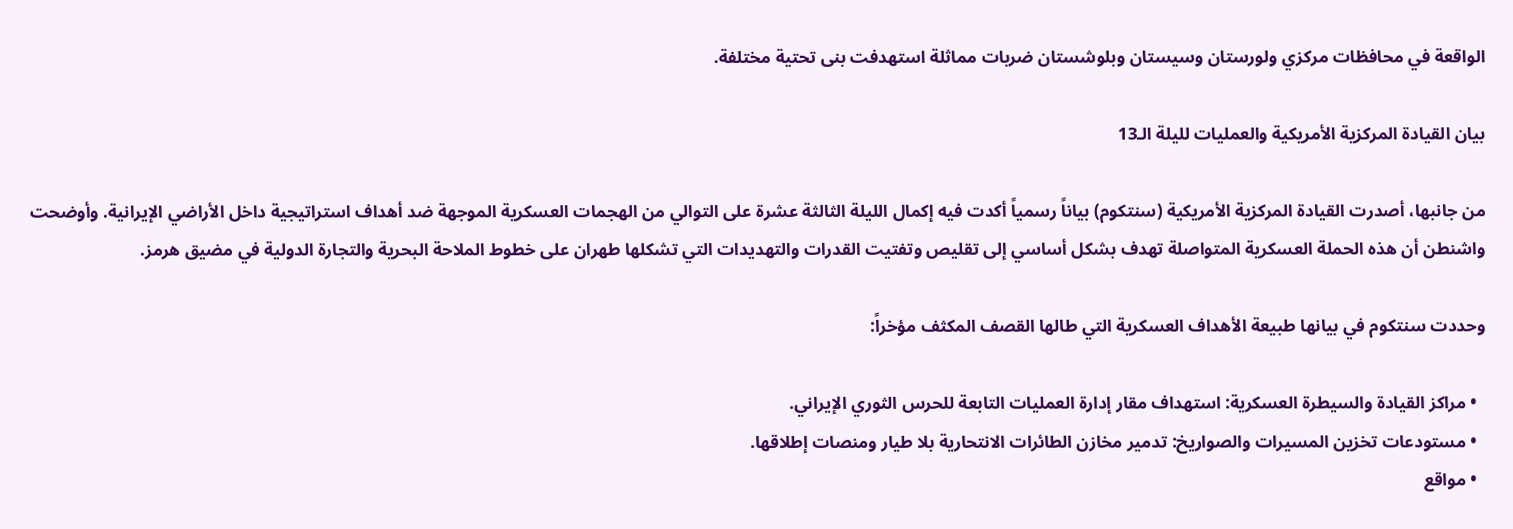الواقعة في محافظات مركزي ولورستان وسيستان وبلوشستان ضربات مماثلة استهدفت بنى تحتية مختلفة.

بيان القيادة المركزية الأمريكية والعمليات لليلة الـ13

من جانبها، أصدرت القيادة المركزية الأمريكية (سنتكوم) بياناً رسمياً أكدت فيه إكمال الليلة الثالثة عشرة على التوالي من الهجمات العسكرية الموجهة ضد أهداف استراتيجية داخل الأراضي الإيرانية. وأوضحت واشنطن أن هذه الحملة العسكرية المتواصلة تهدف بشكل أساسي إلى تقليص وتفتيت القدرات والتهديدات التي تشكلها طهران على خطوط الملاحة البحرية والتجارة الدولية في مضيق هرمز.

وحددت سنتكوم في بيانها طبيعة الأهداف العسكرية التي طالها القصف المكثف مؤخراً:

  • مراكز القيادة والسيطرة العسكرية: استهداف مقار إدارة العمليات التابعة للحرس الثوري الإيراني.
  • مستودعات تخزين المسيرات والصواريخ: تدمير مخازن الطائرات الانتحارية بلا طيار ومنصات إطلاقها.
  • مواقع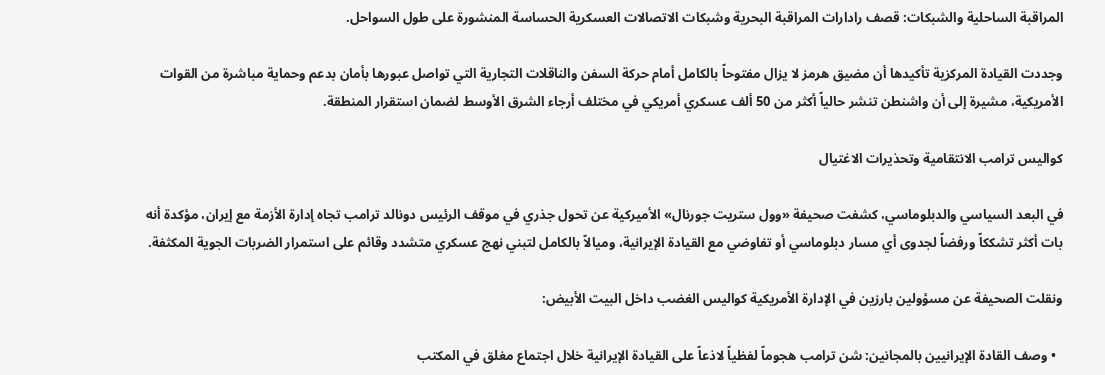المراقبة الساحلية والشبكات: قصف رادارات المراقبة البحرية وشبكات الاتصالات العسكرية الحساسة المنشورة على طول السواحل.

وجددت القيادة المركزية تأكيدها أن مضيق هرمز لا يزال مفتوحاً بالكامل أمام حركة السفن والناقلات التجارية التي تواصل عبورها بأمان بدعم وحماية مباشرة من القوات الأمريكية، مشيرة إلى أن واشنطن تنشر حالياً أكثر من 50 ألف عسكري أمريكي في مختلف أرجاء الشرق الأوسط لضمان استقرار المنطقة.

كواليس ترامب الانتقامية وتحذيرات الاغتيال

في البعد السياسي والدبلوماسي، كشفت صحيفة «وول ستريت جورنال» الأميركية عن تحول جذري في موقف الرئيس دونالد ترامب تجاه إدارة الأزمة مع إيران، مؤكدة أنه بات أكثر تشككاً ورفضاً لجدوى أي مسار دبلوماسي أو تفاوضي مع القيادة الإيرانية، وميالاً بالكامل لتبني نهج عسكري متشدد وقائم على استمرار الضربات الجوية المكثفة.

ونقلت الصحيفة عن مسؤولين بارزين في الإدارة الأمريكية كواليس الغضب داخل البيت الأبيض:

  • وصف القادة الإيرانيين بالمجانين: شن ترامب هجوماً لفظياً لاذعاً على القيادة الإيرانية خلال اجتماع مغلق في المكتب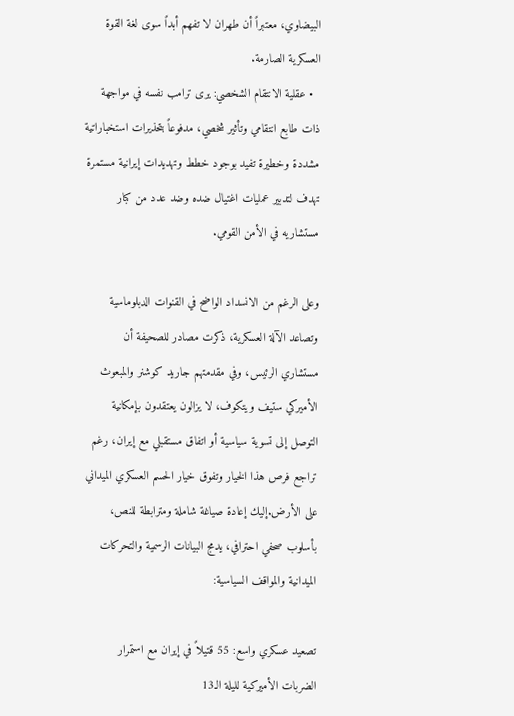البيضاوي، معتبراً أن طهران لا تفهم أبداً سوى لغة القوة العسكرية الصارمة.
  • عقلية الانتقام الشخصي: يرى ترامب نفسه في مواجهة ذات طابع انتقامي وتأثير شخصي، مدفوعاً بتحذيرات استخباراتية مشددة وخطيرة تفيد بوجود خطط وتهديدات إيرانية مستمرة تهدف لتدبير عمليات اغتيال ضده وضد عدد من كبار مستشاريه في الأمن القومي.

وعلى الرغم من الانسداد الواضح في القنوات الدبلوماسية وتصاعد الآلة العسكرية، ذكرت مصادر للصحيفة أن مستشاري الرئيس، وفي مقدمتهم جاريد كوشنر والمبعوث الأميركي ستيف ويتكوف، لا يزالون يعتقدون بإمكانية التوصل إلى تسوية سياسية أو اتفاق مستقبلي مع إيران، رغم تراجع فرص هذا الخيار وتفوق خيار الحسم العسكري الميداني على الأرض.إليك إعادة صياغة شاملة ومترابطة للنص، بأسلوب صحفي احترافي، يدمج البيانات الرسمية والتحركات الميدانية والمواقف السياسية:

تصعيد عسكري واسع: 55 قتيلاً في إيران مع استمرار الضربات الأميركية لليلة الـ13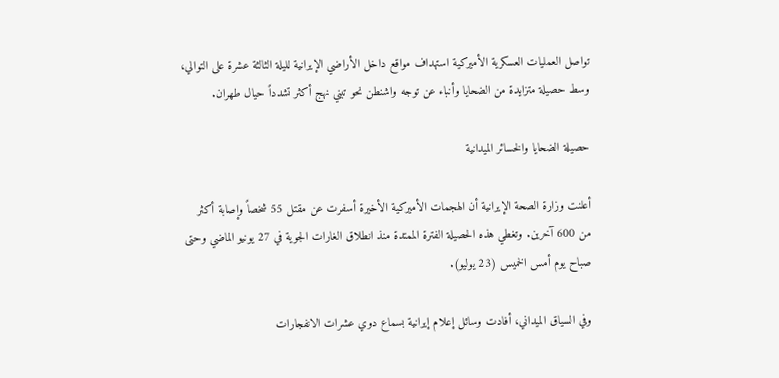تواصل العمليات العسكرية الأميركية استهداف مواقع داخل الأراضي الإيرانية لليلة الثالثة عشرة على التوالي، وسط حصيلة متزايدة من الضحايا وأنباء عن توجه واشنطن نحو تبني نهج أكثر تشدداً حيال طهران.

حصيلة الضحايا والخسائر الميدانية

أعلنت وزارة الصحة الإيرانية أن الهجمات الأميركية الأخيرة أسفرت عن مقتل 55 شخصاً وإصابة أكثر من 600 آخرين. وتغطي هذه الحصيلة الفترة الممتدة منذ انطلاق الغارات الجوية في 27 يونيو الماضي وحتى صباح يوم أمس الخميس (23 يوليو).

وفي السياق الميداني، أفادت وسائل إعلام إيرانية بسماع دوي عشرات الانفجارات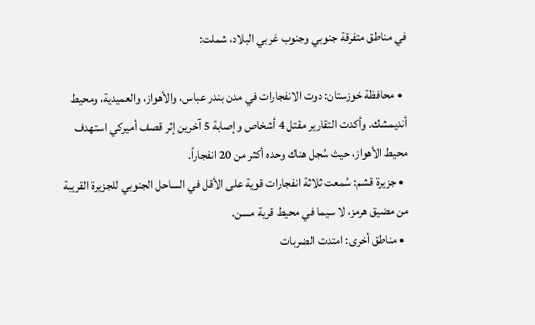في مناطق متفرقة جنوبي وجنوب غربي البلاد، شملت:

  • محافظة خوزستان: دوت الانفجارات في مدن بندر عباس، والأهواز، والعميدية، ومحيط أنديمشك. وأكدت التقارير مقتل 4 أشخاص وإصابة 5 آخرين إثر قصف أميركي استهدف محيط الأهواز، حيث سُجل هناك وحده أكثر من 20 انفجاراً.
  • جزيرة قشم: سُمعت ثلاثة انفجارات قوية على الأقل في الساحل الجنوبي للجزيرة القريبة من مضيق هرمز، لا سيما في محيط قرية مسن.
  • مناطق أخرى: امتدت الضربات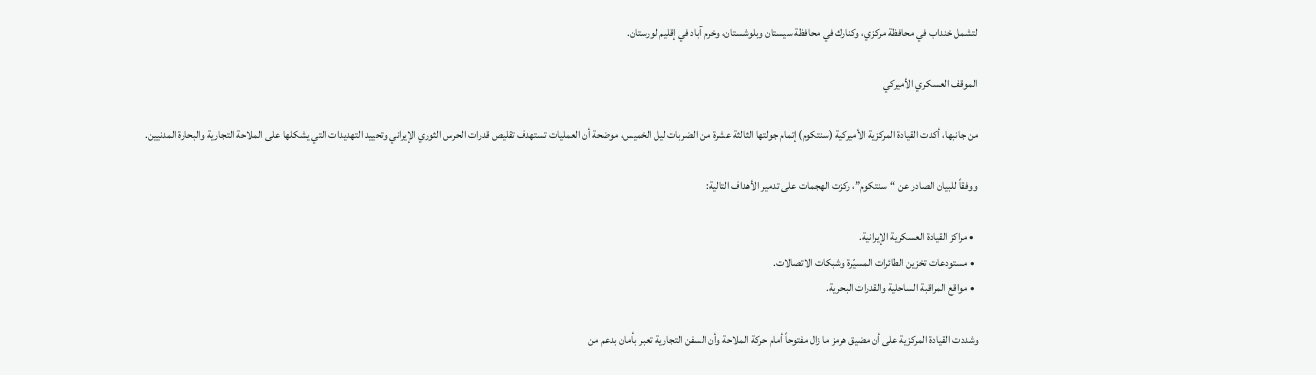لتشمل خنداب في محافظة مركزي، وكنارك في محافظة سيستان وبلوشستان، وخرم آباد في إقليم لورستان.

الموقف العسكري الأميركي

من جانبها، أكدت القيادة المركزية الأميركية (سنتكوم) إتمام جولتها الثالثة عشرة من الضربات ليل الخميس، موضحة أن العمليات تستهدف تقليص قدرات الحرس الثوري الإيراني وتحييد التهديدات التي يشكلها على الملاحة التجارية والبحارة المدنيين.

ووفقاً للبيان الصادر عن “سنتكوم”، ركزت الهجمات على تدمير الأهداف التالية:

  • مراكز القيادة العسكرية الإيرانية.
  • مستودعات تخزين الطائرات المسيّرة وشبكات الاتصالات.
  • مواقع المراقبة الساحلية والقدرات البحرية.

وشددت القيادة المركزية على أن مضيق هرمز ما زال مفتوحاً أمام حركة الملاحة وأن السفن التجارية تعبر بأمان بدعم من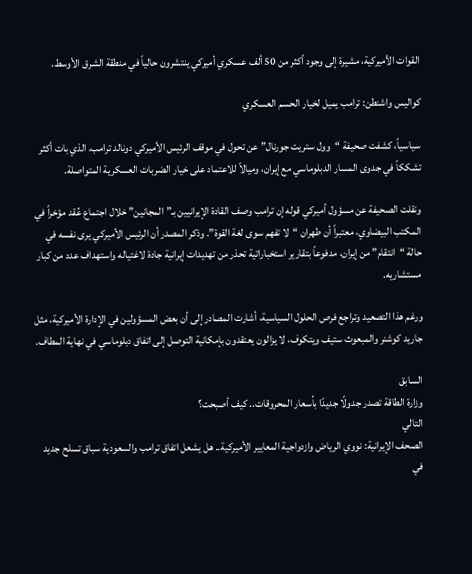القوات الأميركية، مشيرة إلى وجود أكثر من 50 ألف عسكري أميركي ينتشرون حالياً في منطقة الشرق الأوسط.

كواليس واشنطن: ترامب يميل لخيار الحسم العسكري

سياسياً، كشفت صحيفة “وول ستريت جورنال” عن تحول في موقف الرئيس الأميركي دونالد ترامب، الذي بات أكثر تشككاً في جدوى المسار الدبلوماسي مع إيران، وميالاً للاعتماد على خيار الضربات العسكرية المتواصلة.

ونقلت الصحيفة عن مسؤول أميركي قوله إن ترامب وصف القادة الإيرانيين بـ”المجانين” خلال اجتماع عُقد مؤخراً في المكتب البيضاوي، معتبراً أن طهران “لا تفهم سوى لغة القوة”. وذكر المصدر أن الرئيس الأميركي يرى نفسه في حالة “انتقام” من إيران، مدفوعاً بتقارير استخباراتية تحذر من تهديدات إيرانية جادة لاغتياله واستهداف عدد من كبار مستشاريه.

ورغم هذا التصعيد وتراجع فرص الحلول السياسية، أشارت المصادر إلى أن بعض المسؤولين في الإدارة الأميركية، مثل جاريد كوشنر والمبعوث ستيف ويتكوف، لا يزالون يعتقدون بإمكانية التوصل إلى اتفاق دبلوماسي في نهاية المطاف.

السابق
وزارة الطاقة تصدر جدولًا جديدًا بأسعار المحروقات.. كيف أصبحت؟
التالي
الصحف الإيرانية: نووي الرياض وازدواجية المعايير الأميركية.. هل يشعل اتفاق ترامب والسعودية سباق تسلح جديد في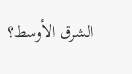الشرق الأوسط؟